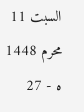السبت 11 محرم 1448 ه - 27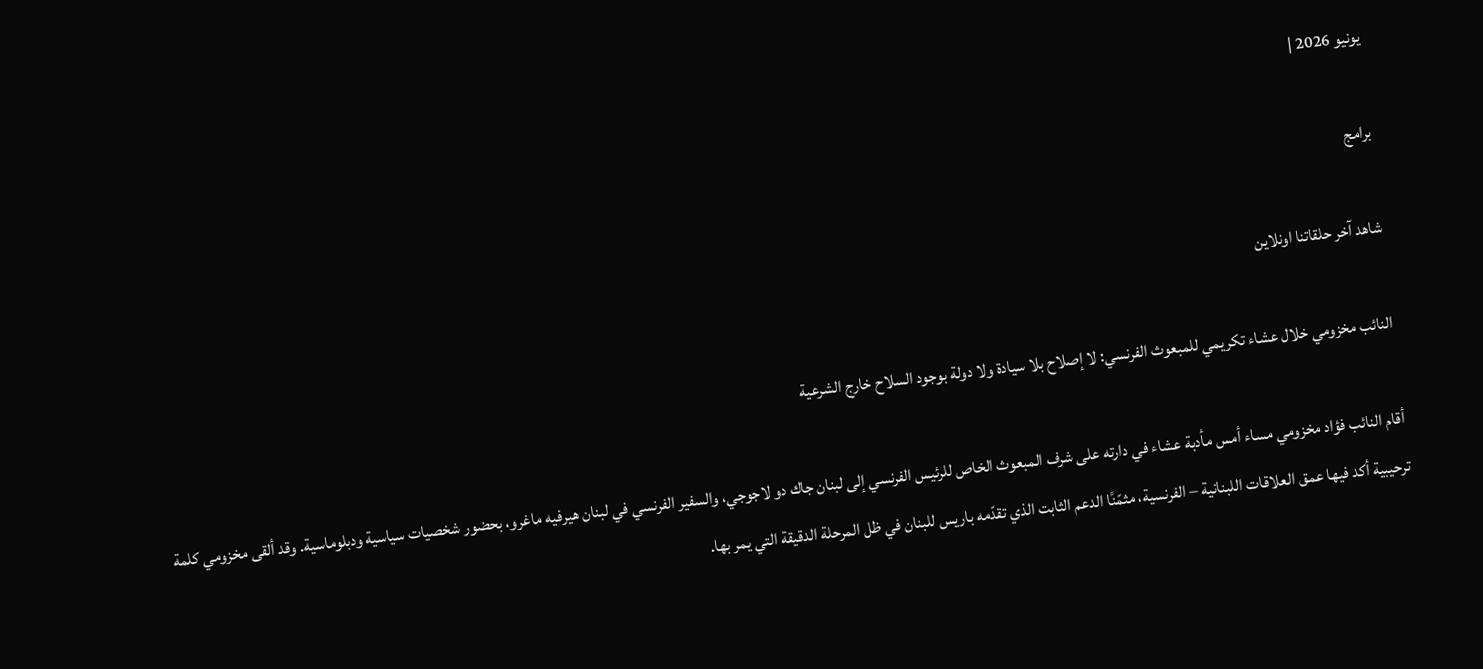يونيو 2026 |

برامج

شاهد آخر حلقاتنا اونلاين

النائب مخزومي خلال عشاء تكريمي للمبعوث الفرنسي: لا إصلاح بلا سيادة ولا دولة بوجود السلاح خارج الشرعية

أقام النائب فؤاد مخزومي مساء أمس مأدبة عشاء في دارته على شرف المبعوث الخاص للرئيس الفرنسي إلى لبنان جاك دو لاجوجي، والسفير الفرنسي في لبنان هيرفيه ماغرو، بحضور شخصيات سياسية ودبلوماسية. وقد ألقى مخزومي كلمة ترحيبية أكد فيها عمق العلاقات اللبنانية – الفرنسية، مثمّنًا الدعم الثابت الذي تقدّمه باريس للبنان في ظل المرحلة الدقيقة التي يمر بها.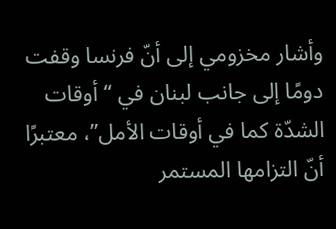وأشار مخزومي إلى أنّ فرنسا وقفت دومًا إلى جانب لبنان في “أوقات الشدّة كما في أوقات الأمل”، معتبرًا أنّ التزامها المستمر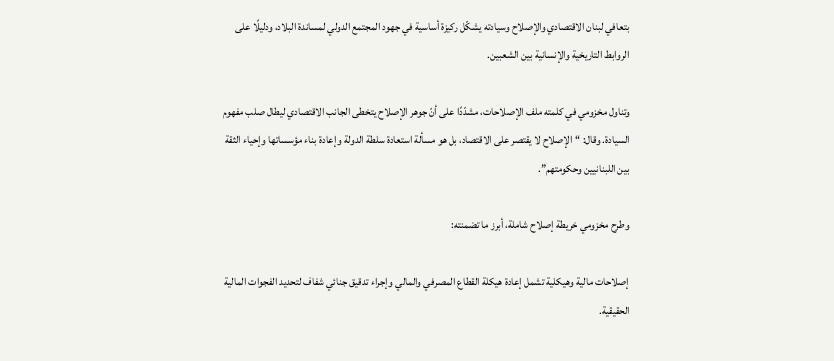بتعافي لبنان الاقتصادي والإصلاح وسيادته يشكّل ركيزة أساسية في جهود المجتمع الدولي لمساندة البلاد، ودليلًا على الروابط التاريخية والإنسانية بين الشعبين.

وتناول مخزومي في كلمته ملف الإصلاحات، مشدّدًا على أنّ جوهر الإصلاح يتخطى الجانب الاقتصادي ليطال صلب مفهوم السيادة. وقال: “الإصلاح لا يقتصر على الاقتصاد، بل هو مسألة استعادة سلطة الدولة وإعادة بناء مؤسساتها وإحياء الثقة بين اللبنانيين وحكومتهم”.

وطرح مخزومي خريطة إصلاح شاملة، أبرز ما تضمنته:

إصلاحات مالية وهيكلية تشمل إعادة هيكلة القطاع المصرفي والمالي وإجراء تدقيق جنائي شفاف لتحديد الفجوات المالية الحقيقية.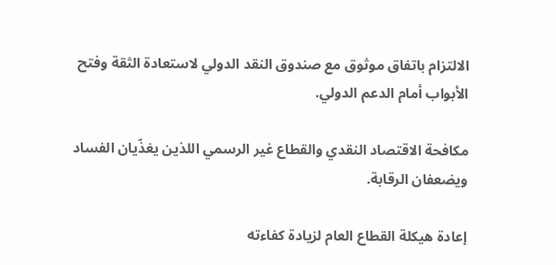الالتزام باتفاق موثوق مع صندوق النقد الدولي لاستعادة الثقة وفتح الأبواب أمام الدعم الدولي.

مكافحة الاقتصاد النقدي والقطاع غير الرسمي اللذين يغذّيان الفساد ويضعفان الرقابة.

إعادة هيكلة القطاع العام لزيادة كفاءته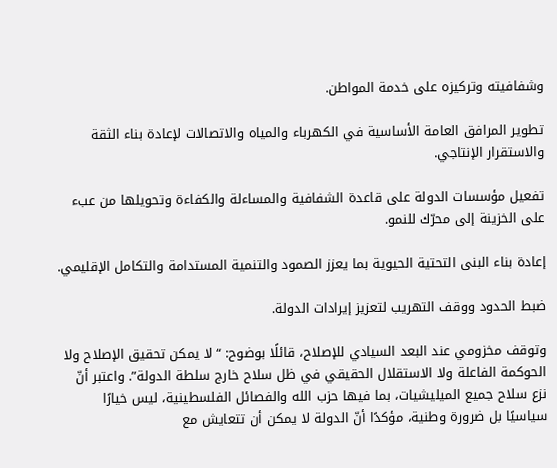وشفافيته وتركيزه على خدمة المواطن.

تطوير المرافق العامة الأساسية في الكهرباء والمياه والاتصالات لإعادة بناء الثقة والاستقرار الإنتاجي.

تفعيل مؤسسات الدولة على قاعدة الشفافية والمساءلة والكفاءة وتحويلها من عبء على الخزينة إلى محرّك للنمو.

إعادة بناء البنى التحتية الحيوية بما يعزز الصمود والتنمية المستدامة والتكامل الإقليمي.

ضبط الحدود ووقف التهريب لتعزيز إيرادات الدولة.

وتوقف مخزومي عند البعد السيادي للإصلاح، قائلًا بوضوح: “لا يمكن تحقيق الإصلاح ولا الحوكمة الفاعلة ولا الاستقلال الحقيقي في ظل سلاح خارج سلطة الدولة”. واعتبر أنّ نزع سلاح جميع الميليشيات، بما فيها حزب الله والفصائل الفلسطينية، ليس خيارًا سياسيًا بل ضرورة وطنية، مؤكدًا أنّ الدولة لا يمكن أن تتعايش مع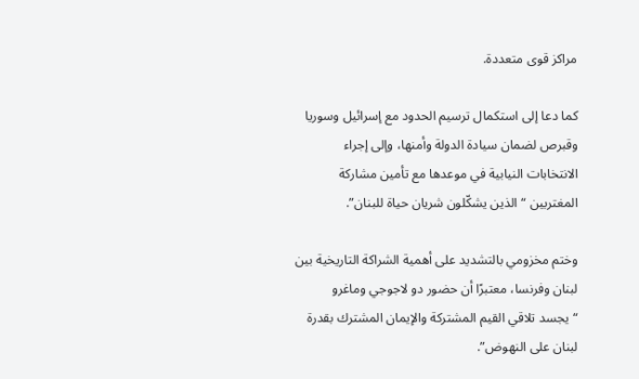مراكز قوى متعددة.

كما دعا إلى استكمال ترسيم الحدود مع إسرائيل وسوريا وقبرص لضمان سيادة الدولة وأمنها، وإلى إجراء الانتخابات النيابية في موعدها مع تأمين مشاركة المغتربين “الذين يشكّلون شريان حياة للبنان”.

وختم مخزومي بالتشديد على أهمية الشراكة التاريخية بين لبنان وفرنسا، معتبرًا أن حضور دو لاجوجي وماغرو “يجسد تلاقي القيم المشتركة والإيمان المشترك بقدرة لبنان على النهوض”.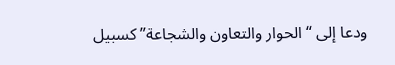ودعا إلى “الحوار والتعاون والشجاعة” كسبيل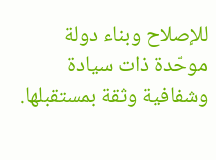للإصلاح وبناء دولة موحّدة ذات سيادة وشفافية وثقة بمستقبلها.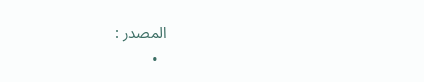المصدر :
  •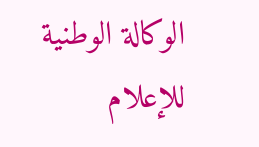الوكالة الوطنية للإعلام